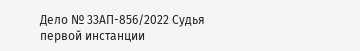Дело № 33АП-856/2022 Судья первой инстанции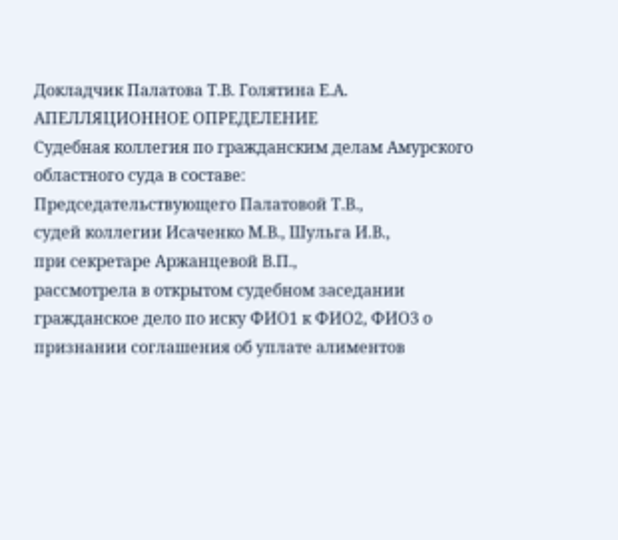Докладчик Палатова Т.В. Голятина Е.А.
АПЕЛЛЯЦИОННОЕ ОПРЕДЕЛЕНИЕ
Судебная коллегия по гражданским делам Амурского областного суда в составе:
Председательствующего Палатовой Т.В.,
судей коллегии Исаченко М.В., Шульга И.В.,
при секретаре Аржанцевой В.П.,
рассмотрела в открытом судебном заседании гражданское дело по иску ФИО1 к ФИО2, ФИО3 о признании соглашения об уплате алиментов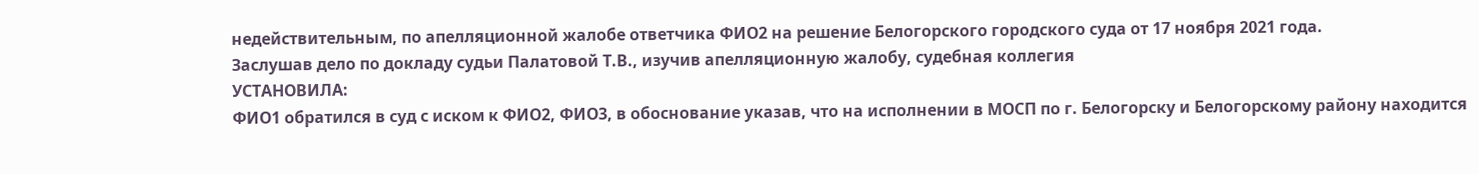недействительным, по апелляционной жалобе ответчика ФИО2 на решение Белогорского городского суда от 17 ноября 2021 года.
Заслушав дело по докладу судьи Палатовой Т.В., изучив апелляционную жалобу, судебная коллегия
УСТАНОВИЛА:
ФИО1 обратился в суд с иском к ФИО2, ФИО3, в обоснование указав, что на исполнении в МОСП по г. Белогорску и Белогорскому району находится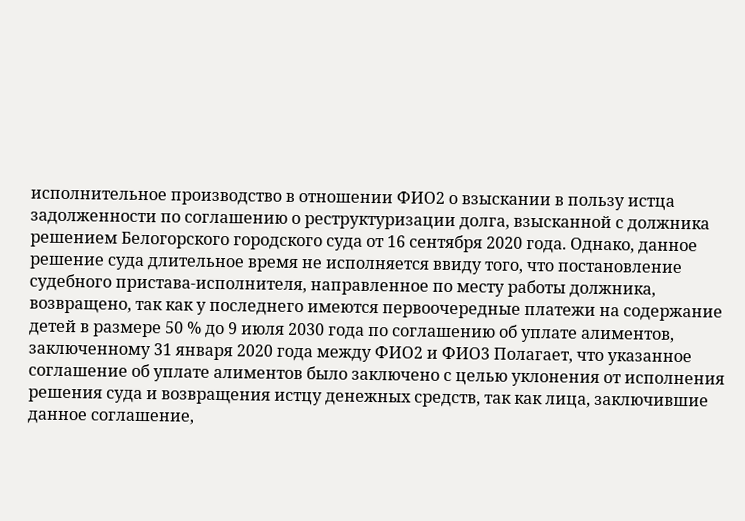исполнительное производство в отношении ФИО2 о взыскании в пользу истца задолженности по соглашению о реструктуризации долга, взысканной с должника решением Белогорского городского суда от 16 сентября 2020 года. Однако, данное решение суда длительное время не исполняется ввиду того, что постановление судебного пристава-исполнителя, направленное по месту работы должника, возвращено, так как у последнего имеются первоочередные платежи на содержание детей в размере 50 % до 9 июля 2030 года по соглашению об уплате алиментов, заключенному 31 января 2020 года между ФИО2 и ФИО3 Полагает, что указанное соглашение об уплате алиментов было заключено с целью уклонения от исполнения решения суда и возвращения истцу денежных средств, так как лица, заключившие данное соглашение,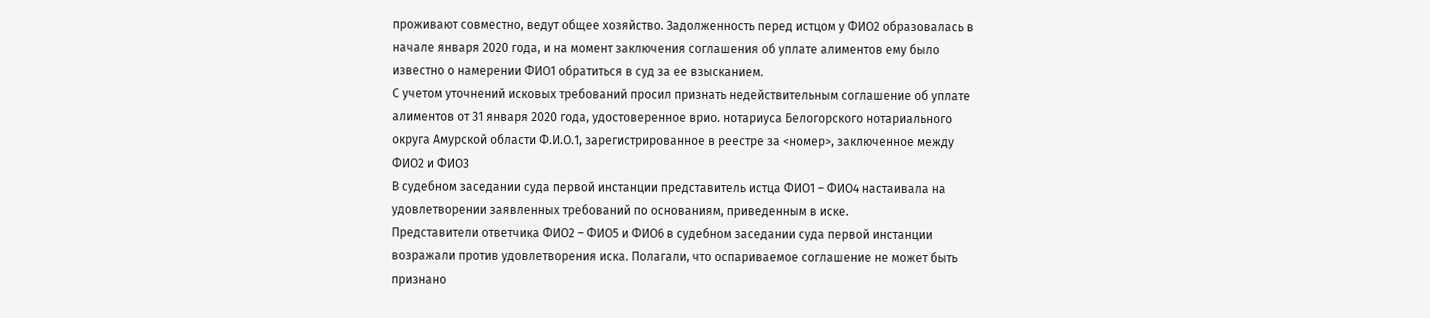проживают совместно, ведут общее хозяйство. Задолженность перед истцом у ФИО2 образовалась в начале января 2020 года, и на момент заключения соглашения об уплате алиментов ему было известно о намерении ФИО1 обратиться в суд за ее взысканием.
С учетом уточнений исковых требований просил признать недействительным соглашение об уплате алиментов от 31 января 2020 года, удостоверенное врио. нотариуса Белогорского нотариального округа Амурской области Ф.И.О.1, зарегистрированное в реестре за <номер>, заключенное между ФИО2 и ФИО3
В судебном заседании суда первой инстанции представитель истца ФИО1 – ФИО4 настаивала на удовлетворении заявленных требований по основаниям, приведенным в иске.
Представители ответчика ФИО2 – ФИО5 и ФИО6 в судебном заседании суда первой инстанции возражали против удовлетворения иска. Полагали, что оспариваемое соглашение не может быть признано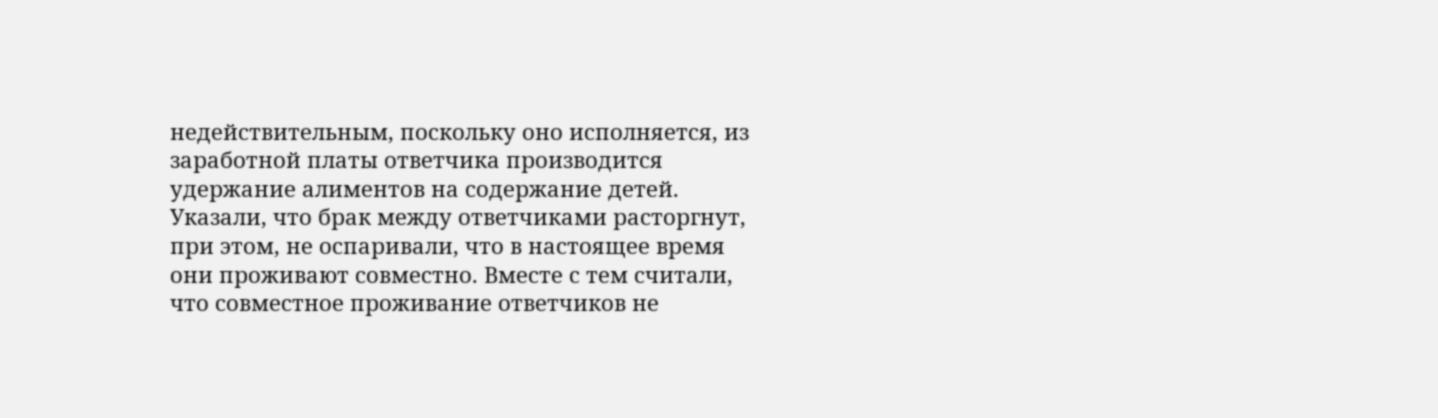недействительным, поскольку оно исполняется, из заработной платы ответчика производится удержание алиментов на содержание детей. Указали, что брак между ответчиками расторгнут, при этом, не оспаривали, что в настоящее время они проживают совместно. Вместе с тем считали, что совместное проживание ответчиков не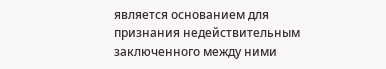является основанием для признания недействительным заключенного между ними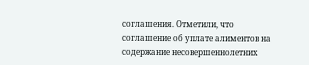соглашения. Отметили, что соглашение об уплате алиментов на содержание несовершеннолетних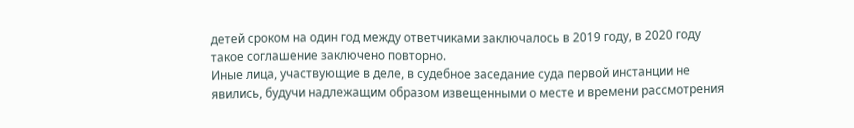детей сроком на один год между ответчиками заключалось в 2019 году, в 2020 году такое соглашение заключено повторно.
Иные лица, участвующие в деле, в судебное заседание суда первой инстанции не явились, будучи надлежащим образом извещенными о месте и времени рассмотрения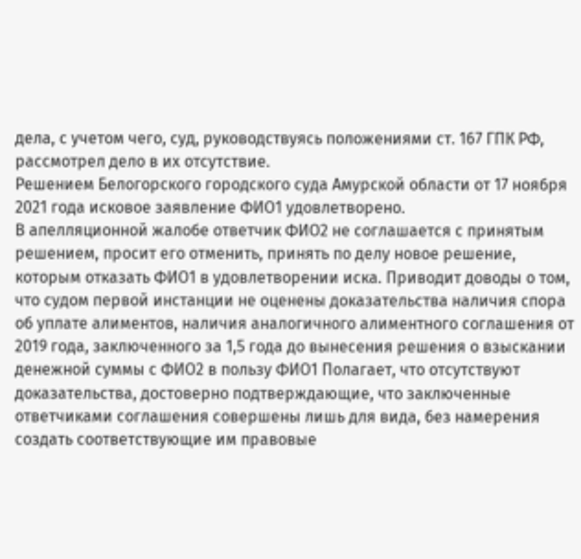дела, с учетом чего, суд, руководствуясь положениями ст. 167 ГПК РФ, рассмотрел дело в их отсутствие.
Решением Белогорского городского суда Амурской области от 17 ноября 2021 года исковое заявление ФИО1 удовлетворено.
В апелляционной жалобе ответчик ФИО2 не соглашается с принятым решением, просит его отменить, принять по делу новое решение, которым отказать ФИО1 в удовлетворении иска. Приводит доводы о том, что судом первой инстанции не оценены доказательства наличия спора об уплате алиментов, наличия аналогичного алиментного соглашения от 2019 года, заключенного за 1,5 года до вынесения решения о взыскании денежной суммы с ФИО2 в пользу ФИО1 Полагает, что отсутствуют доказательства, достоверно подтверждающие, что заключенные ответчиками соглашения совершены лишь для вида, без намерения создать соответствующие им правовые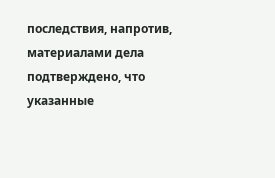последствия, напротив, материалами дела подтверждено, что указанные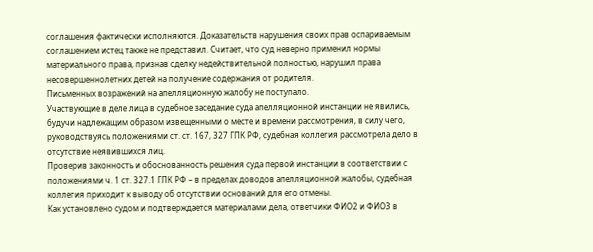соглашения фактически исполняются. Доказательств нарушения своих прав оспариваемым соглашением истец также не представил. Считает, что суд неверно применил нормы материального права, признав сделку недействительной полностью, нарушил права несовершеннолетних детей на получение содержания от родителя.
Письменных возражений на апелляционную жалобу не поступало.
Участвующие в деле лица в судебное заседание суда апелляционной инстанции не явились, будучи надлежащим образом извещенными о месте и времени рассмотрения, в силу чего, руководствуясь положениями ст. ст. 167, 327 ГПК РФ, судебная коллегия рассмотрела дело в отсутствие неявившихся лиц.
Проверив законность и обоснованность решения суда первой инстанции в соответствии с положениями ч. 1 ст. 327.1 ГПК РФ – в пределах доводов апелляционной жалобы, судебная коллегия приходит к выводу об отсутствии оснований для его отмены.
Как установлено судом и подтверждается материалами дела, ответчики ФИО2 и ФИО3 в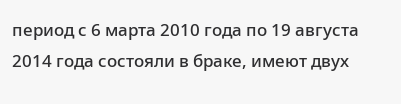период с 6 марта 2010 года по 19 августа 2014 года состояли в браке, имеют двух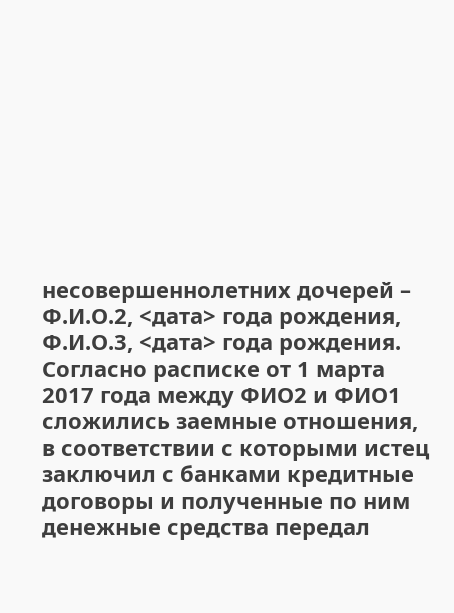несовершеннолетних дочерей – Ф.И.О.2, <дата> года рождения, Ф.И.О.3, <дата> года рождения.
Согласно расписке от 1 марта 2017 года между ФИО2 и ФИО1 сложились заемные отношения, в соответствии с которыми истец заключил с банками кредитные договоры и полученные по ним денежные средства передал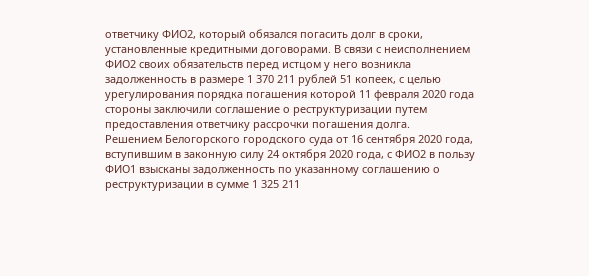ответчику ФИО2, который обязался погасить долг в сроки, установленные кредитными договорами. В связи с неисполнением ФИО2 своих обязательств перед истцом у него возникла задолженность в размере 1 370 211 рублей 51 копеек, с целью урегулирования порядка погашения которой 11 февраля 2020 года стороны заключили соглашение о реструктуризации путем предоставления ответчику рассрочки погашения долга.
Решением Белогорского городского суда от 16 сентября 2020 года, вступившим в законную силу 24 октября 2020 года, с ФИО2 в пользу ФИО1 взысканы задолженность по указанному соглашению о реструктуризации в сумме 1 325 211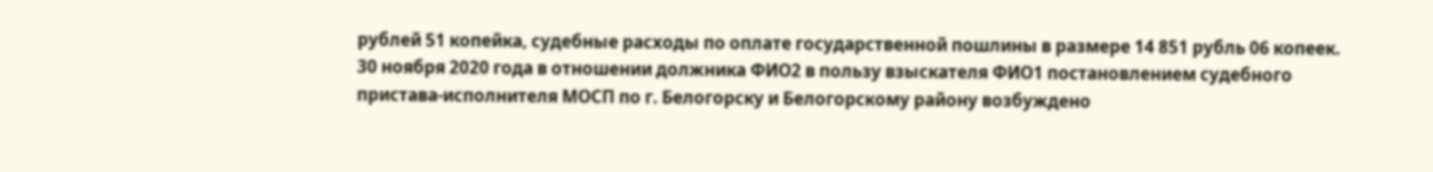рублей 51 копейка, судебные расходы по оплате государственной пошлины в размере 14 851 рубль 06 копеек.
30 ноября 2020 года в отношении должника ФИО2 в пользу взыскателя ФИО1 постановлением судебного пристава-исполнителя МОСП по г. Белогорску и Белогорскому району возбуждено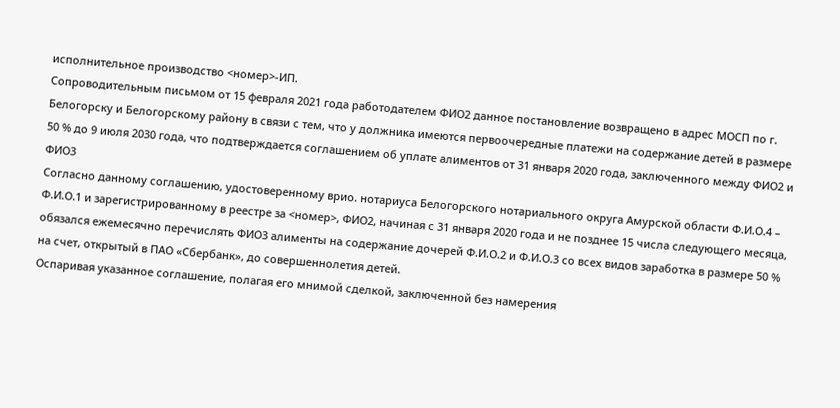исполнительное производство <номер>-ИП.
Сопроводительным письмом от 15 февраля 2021 года работодателем ФИО2 данное постановление возвращено в адрес МОСП по г. Белогорску и Белогорскому району в связи с тем, что у должника имеются первоочередные платежи на содержание детей в размере 50 % до 9 июля 2030 года, что подтверждается соглашением об уплате алиментов от 31 января 2020 года, заключенного между ФИО2 и ФИО3
Согласно данному соглашению, удостоверенному врио. нотариуса Белогорского нотариального округа Амурской области Ф.И.О.4 – Ф.И.О.1 и зарегистрированному в реестре за <номер>, ФИО2, начиная с 31 января 2020 года и не позднее 15 числа следующего месяца, обязался ежемесячно перечислять ФИО3 алименты на содержание дочерей Ф.И.О.2 и Ф.И.О.3 со всех видов заработка в размере 50 % на счет, открытый в ПАО «Сбербанк», до совершеннолетия детей.
Оспаривая указанное соглашение, полагая его мнимой сделкой, заключенной без намерения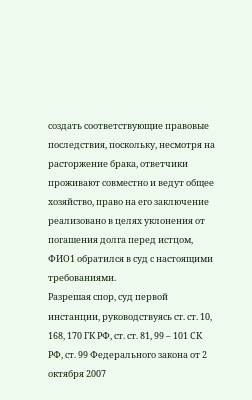создать соответствующие правовые последствия, поскольку, несмотря на расторжение брака, ответчики проживают совместно и ведут общее хозяйство, право на его заключение реализовано в целях уклонения от погашения долга перед истцом, ФИО1 обратился в суд с настоящими требованиями.
Разрешая спор, суд первой инстанции, руководствуясь ст. ст. 10, 168, 170 ГК РФ, ст. ст. 81, 99 – 101 СК РФ, ст. 99 Федерального закона от 2 октября 2007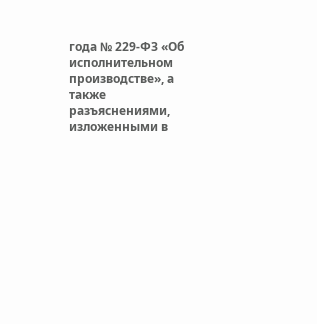года № 229-ФЗ «Об исполнительном производстве», а также разъяснениями, изложенными в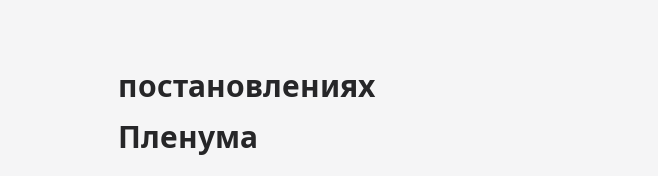постановлениях Пленума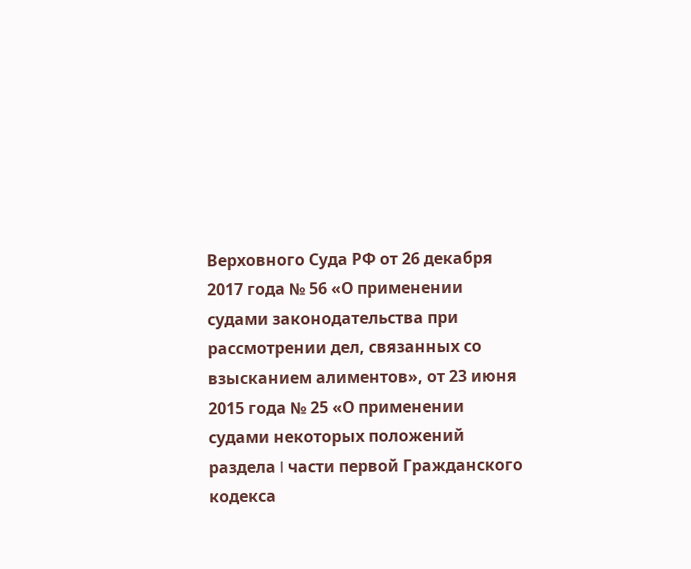Верховного Суда РФ от 26 декабря 2017 года № 56 «О применении судами законодательства при рассмотрении дел, связанных со взысканием алиментов», от 23 июня 2015 года № 25 «О применении судами некоторых положений раздела I части первой Гражданского кодекса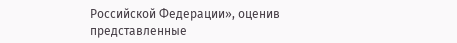Российской Федерации», оценив представленные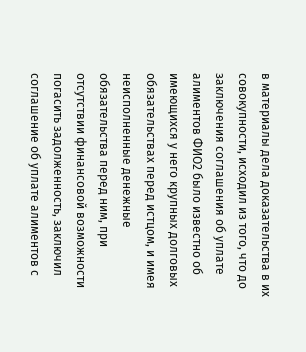в материалы дела доказательства в их совокупности, исходил из того, что до заключения соглашения об уплате алиментов ФИО2 было известно об имеющихся у него крупных долговых обязательствах перед истцом, и имея неисполненные денежные обязательства перед ним, при отсутствии финансовой возможности погасить задолженность, заключил соглашение об уплате алиментов с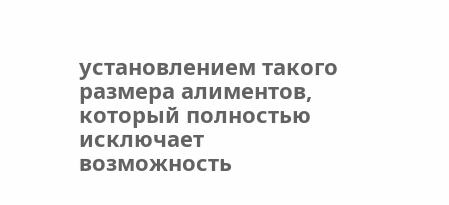установлением такого размера алиментов, который полностью исключает возможность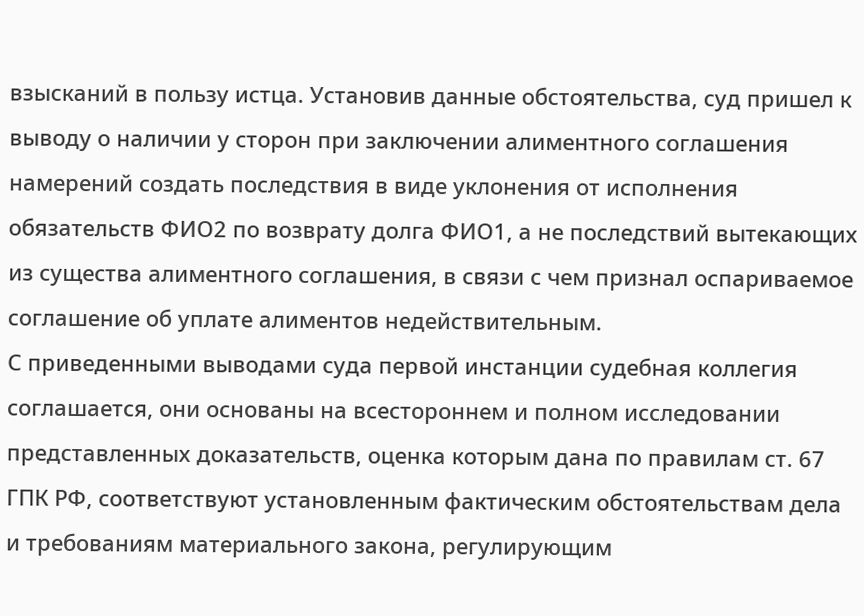взысканий в пользу истца. Установив данные обстоятельства, суд пришел к выводу о наличии у сторон при заключении алиментного соглашения намерений создать последствия в виде уклонения от исполнения обязательств ФИО2 по возврату долга ФИО1, а не последствий вытекающих из существа алиментного соглашения, в связи с чем признал оспариваемое соглашение об уплате алиментов недействительным.
С приведенными выводами суда первой инстанции судебная коллегия соглашается, они основаны на всестороннем и полном исследовании представленных доказательств, оценка которым дана по правилам ст. 67 ГПК РФ, соответствуют установленным фактическим обстоятельствам дела и требованиям материального закона, регулирующим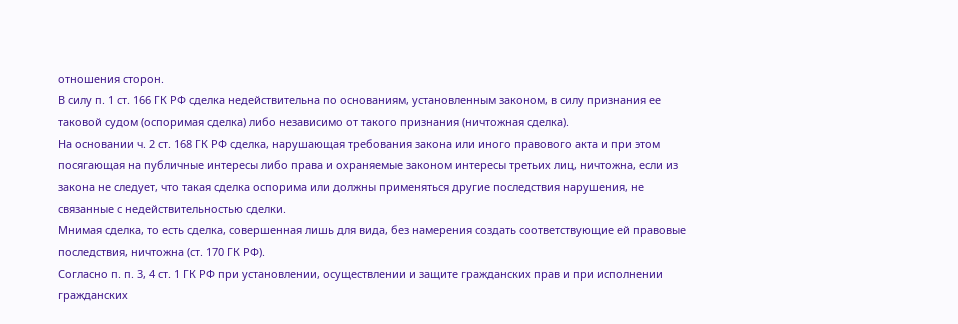отношения сторон.
В силу п. 1 ст. 166 ГК РФ сделка недействительна по основаниям, установленным законом, в силу признания ее таковой судом (оспоримая сделка) либо независимо от такого признания (ничтожная сделка).
На основании ч. 2 ст. 168 ГК РФ сделка, нарушающая требования закона или иного правового акта и при этом посягающая на публичные интересы либо права и охраняемые законом интересы третьих лиц, ничтожна, если из закона не следует, что такая сделка оспорима или должны применяться другие последствия нарушения, не связанные с недействительностью сделки.
Мнимая сделка, то есть сделка, совершенная лишь для вида, без намерения создать соответствующие ей правовые последствия, ничтожна (ст. 170 ГК РФ).
Согласно п. п. 3, 4 ст. 1 ГК РФ при установлении, осуществлении и защите гражданских прав и при исполнении гражданских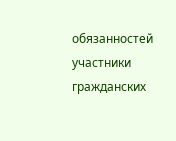обязанностей участники гражданских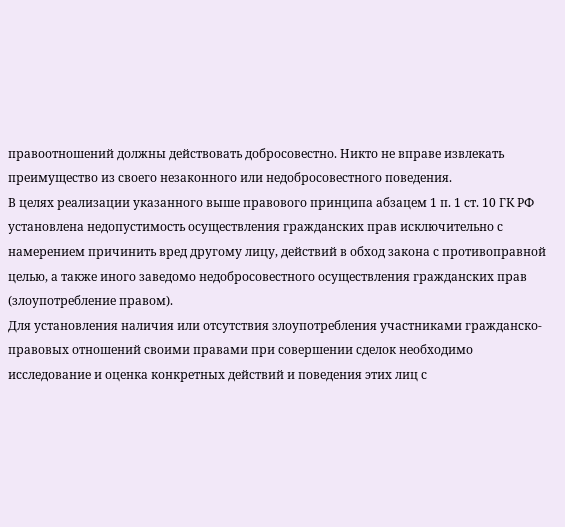правоотношений должны действовать добросовестно. Никто не вправе извлекать преимущество из своего незаконного или недобросовестного поведения.
В целях реализации указанного выше правового принципа абзацем 1 п. 1 ст. 10 ГК РФ установлена недопустимость осуществления гражданских прав исключительно с намерением причинить вред другому лицу, действий в обход закона с противоправной целью, а также иного заведомо недобросовестного осуществления гражданских прав (злоупотребление правом).
Для установления наличия или отсутствия злоупотребления участниками гражданско-правовых отношений своими правами при совершении сделок необходимо исследование и оценка конкретных действий и поведения этих лиц с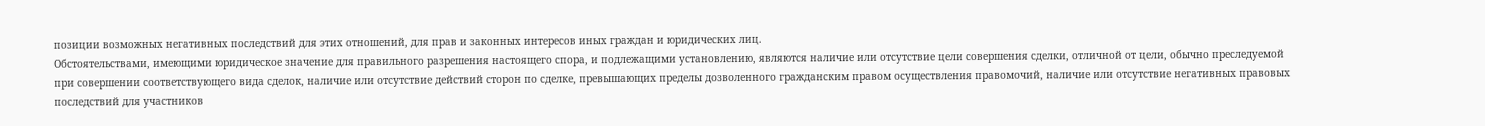позиции возможных негативных последствий для этих отношений, для прав и законных интересов иных граждан и юридических лиц.
Обстоятельствами, имеющими юридическое значение для правильного разрешения настоящего спора, и подлежащими установлению, являются наличие или отсутствие цели совершения сделки, отличной от цели, обычно преследуемой при совершении соответствующего вида сделок, наличие или отсутствие действий сторон по сделке, превышающих пределы дозволенного гражданским правом осуществления правомочий, наличие или отсутствие негативных правовых последствий для участников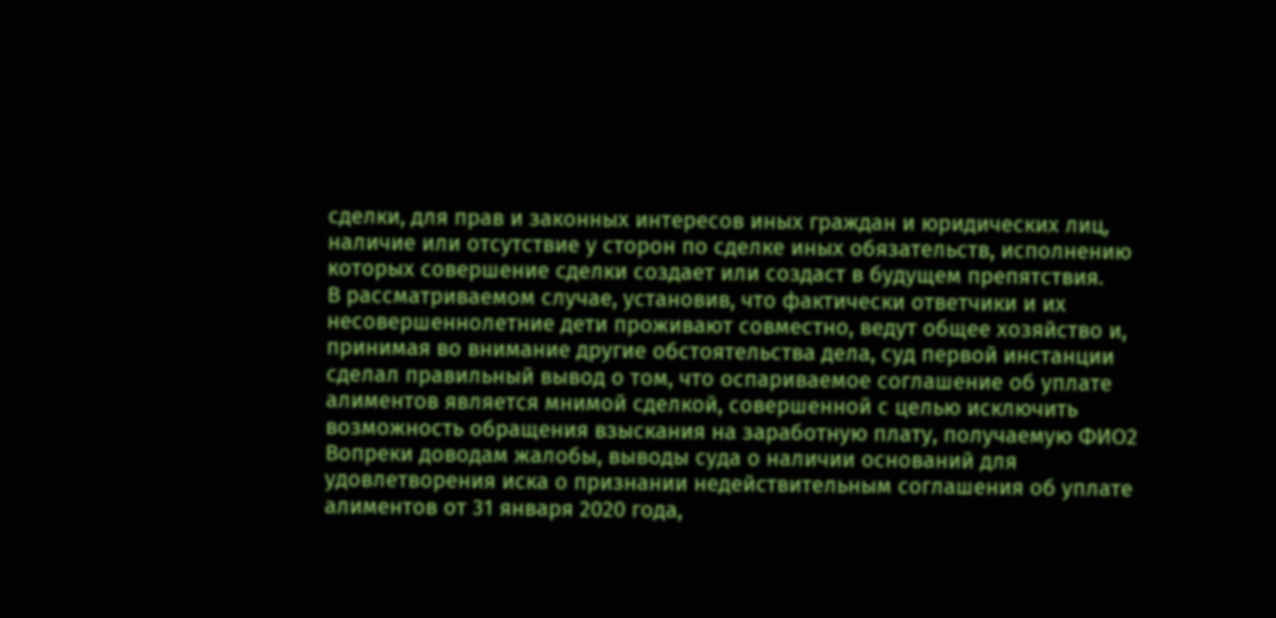сделки, для прав и законных интересов иных граждан и юридических лиц, наличие или отсутствие у сторон по сделке иных обязательств, исполнению которых совершение сделки создает или создаст в будущем препятствия.
В рассматриваемом случае, установив, что фактически ответчики и их несовершеннолетние дети проживают совместно, ведут общее хозяйство и, принимая во внимание другие обстоятельства дела, суд первой инстанции сделал правильный вывод о том, что оспариваемое соглашение об уплате алиментов является мнимой сделкой, совершенной с целью исключить возможность обращения взыскания на заработную плату, получаемую ФИО2
Вопреки доводам жалобы, выводы суда о наличии оснований для удовлетворения иска о признании недействительным соглашения об уплате алиментов от 31 января 2020 года,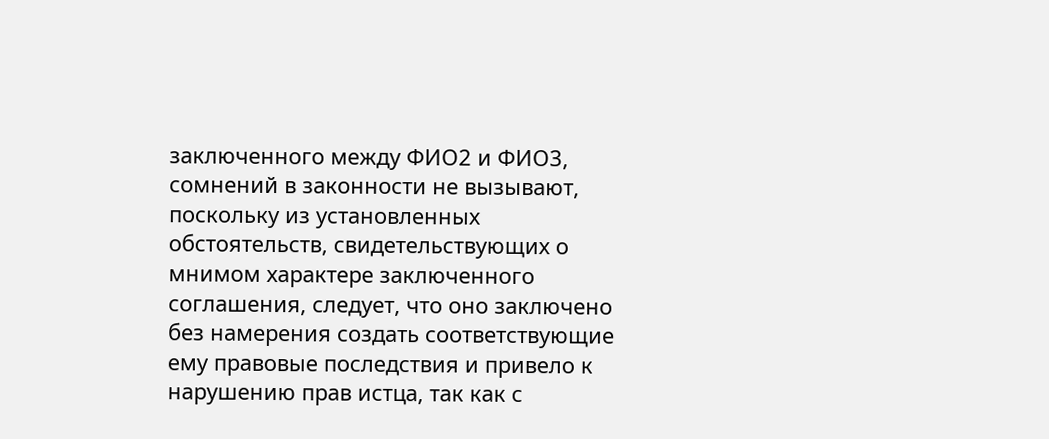заключенного между ФИО2 и ФИО3, сомнений в законности не вызывают, поскольку из установленных обстоятельств, свидетельствующих о мнимом характере заключенного соглашения, следует, что оно заключено без намерения создать соответствующие ему правовые последствия и привело к нарушению прав истца, так как с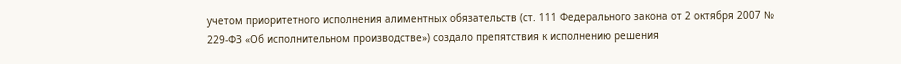учетом приоритетного исполнения алиментных обязательств (ст. 111 Федерального закона от 2 октября 2007 № 229-ФЗ «Об исполнительном производстве») создало препятствия к исполнению решения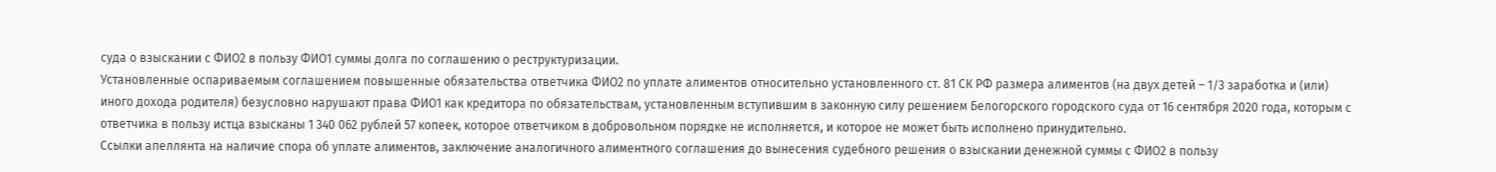суда о взыскании с ФИО2 в пользу ФИО1 суммы долга по соглашению о реструктуризации.
Установленные оспариваемым соглашением повышенные обязательства ответчика ФИО2 по уплате алиментов относительно установленного ст. 81 СК РФ размера алиментов (на двух детей – 1/3 заработка и (или) иного дохода родителя) безусловно нарушают права ФИО1 как кредитора по обязательствам, установленным вступившим в законную силу решением Белогорского городского суда от 16 сентября 2020 года, которым с ответчика в пользу истца взысканы 1 340 062 рублей 57 копеек, которое ответчиком в добровольном порядке не исполняется, и которое не может быть исполнено принудительно.
Ссылки апеллянта на наличие спора об уплате алиментов, заключение аналогичного алиментного соглашения до вынесения судебного решения о взыскании денежной суммы с ФИО2 в пользу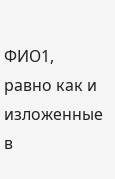ФИО1, равно как и изложенные в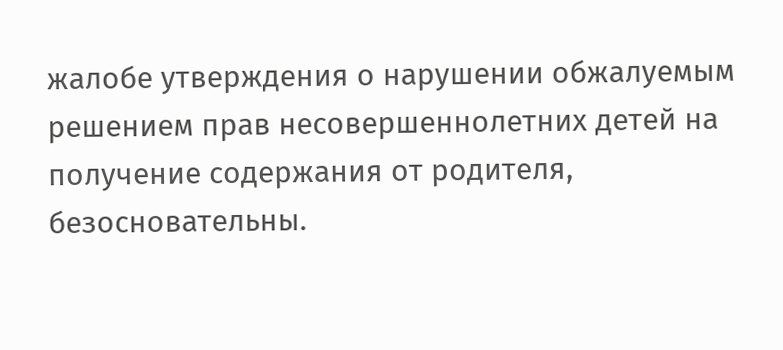жалобе утверждения о нарушении обжалуемым решением прав несовершеннолетних детей на получение содержания от родителя, безосновательны.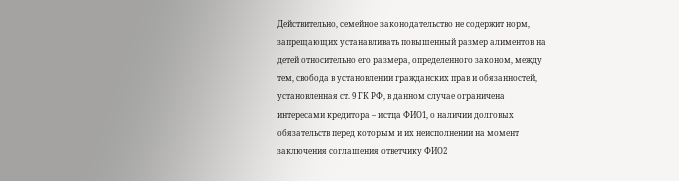Действительно, семейное законодательство не содержит норм, запрещающих устанавливать повышенный размер алиментов на детей относительно его размера, определенного законом, между тем, свобода в установлении гражданских прав и обязанностей, установленная ст. 9 ГК РФ, в данном случае ограничена интересами кредитора – истца ФИО1, о наличии долговых обязательств перед которым и их неисполнении на момент заключения соглашения ответчику ФИО2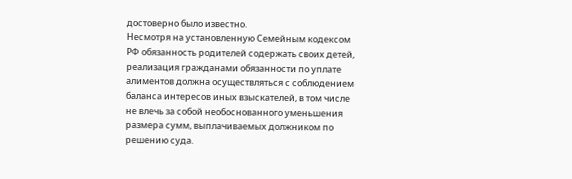достоверно было известно.
Несмотря на установленную Семейным кодексом РФ обязанность родителей содержать своих детей, реализация гражданами обязанности по уплате алиментов должна осуществляться с соблюдением баланса интересов иных взыскателей, в том числе не влечь за собой необоснованного уменьшения размера сумм, выплачиваемых должником по решению суда.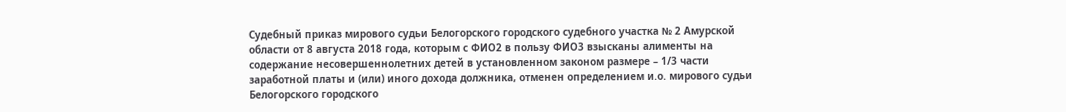Судебный приказ мирового судьи Белогорского городского судебного участка № 2 Амурской области от 8 августа 2018 года, которым с ФИО2 в пользу ФИО3 взысканы алименты на содержание несовершеннолетних детей в установленном законом размере – 1/3 части заработной платы и (или) иного дохода должника, отменен определением и.о. мирового судьи Белогорского городского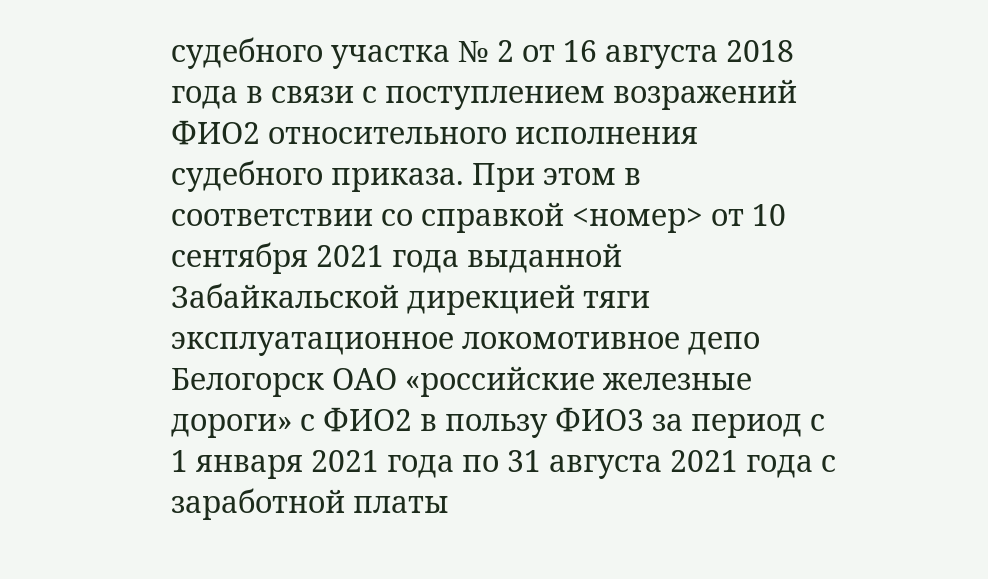судебного участка № 2 от 16 августа 2018 года в связи с поступлением возражений ФИО2 относительного исполнения судебного приказа. При этом в соответствии со справкой <номер> от 10 сентября 2021 года выданной Забайкальской дирекцией тяги эксплуатационное локомотивное депо Белогорск ОАО «российские железные дороги» с ФИО2 в пользу ФИО3 за период с 1 января 2021 года по 31 августа 2021 года с заработной платы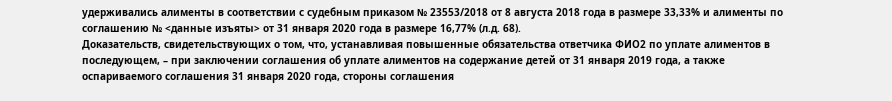удерживались алименты в соответствии с судебным приказом № 23553/2018 от 8 августа 2018 года в размере 33,33% и алименты по соглашению № <данные изъяты> от 31 января 2020 года в размере 16,77% (л.д. 68).
Доказательств, свидетельствующих о том, что, устанавливая повышенные обязательства ответчика ФИО2 по уплате алиментов в последующем, – при заключении соглашения об уплате алиментов на содержание детей от 31 января 2019 года, а также оспариваемого соглашения 31 января 2020 года, стороны соглашения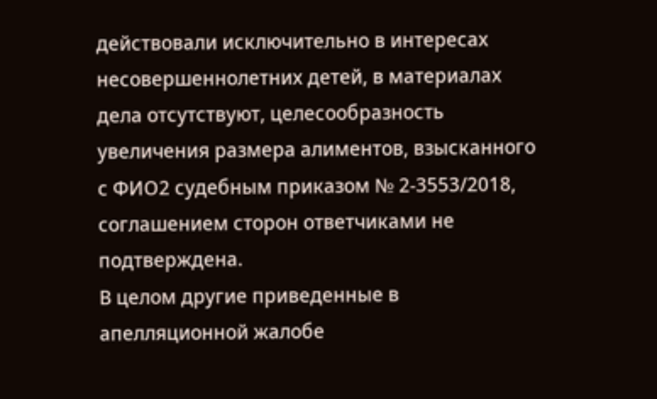действовали исключительно в интересах несовершеннолетних детей, в материалах дела отсутствуют, целесообразность увеличения размера алиментов, взысканного с ФИО2 судебным приказом № 2-3553/2018, соглашением сторон ответчиками не подтверждена.
В целом другие приведенные в апелляционной жалобе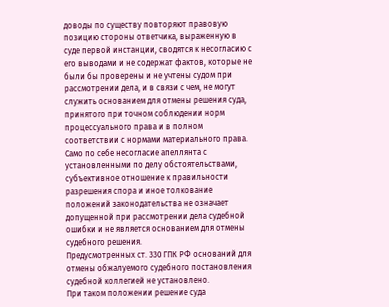доводы по существу повторяют правовую позицию стороны ответчика, выраженную в суде первой инстанции, сводятся к несогласию с его выводами и не содержат фактов, которые не были бы проверены и не учтены судом при рассмотрении дела, и в связи с чем, не могут служить основанием для отмены решения суда, принятого при точном соблюдении норм процессуального права и в полном соответствии с нормами материального права.
Само по себе несогласие апеллянта с установленными по делу обстоятельствами, субъективное отношение к правильности разрешения спора и иное толкование положений законодательства не означает допущенной при рассмотрении дела судебной ошибки и не является основанием для отмены судебного решения.
Предусмотренных ст. 330 ГПК РФ оснований для отмены обжалуемого судебного постановления судебной коллегией не установлено.
При таком положении решение суда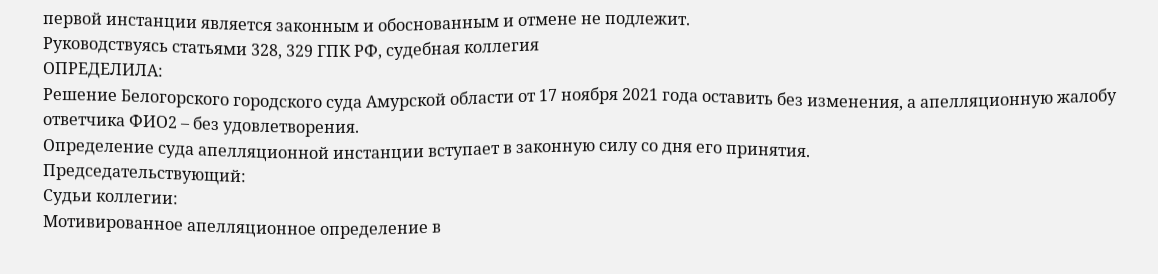первой инстанции является законным и обоснованным и отмене не подлежит.
Руководствуясь статьями 328, 329 ГПК РФ, судебная коллегия
ОПРЕДЕЛИЛА:
Решение Белогорского городского суда Амурской области от 17 ноября 2021 года оставить без изменения, а апелляционную жалобу ответчика ФИО2 – без удовлетворения.
Определение суда апелляционной инстанции вступает в законную силу со дня его принятия.
Председательствующий:
Судьи коллегии:
Мотивированное апелляционное определение в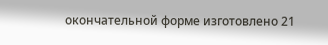окончательной форме изготовлено 21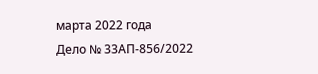марта 2022 года
Дело № 33АП-856/2022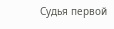Судья первой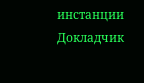инстанции
Докладчик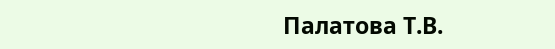Палатова Т.В.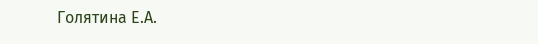Голятина Е.А.